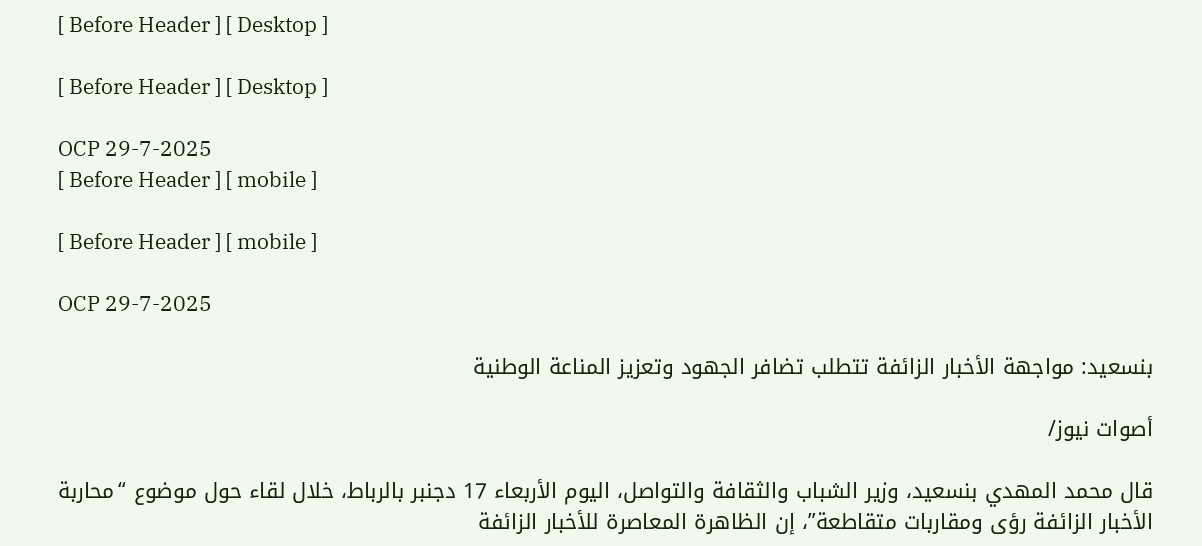[ Before Header ] [ Desktop ]

[ Before Header ] [ Desktop ]

OCP 29-7-2025
[ Before Header ] [ mobile ]

[ Before Header ] [ mobile ]

OCP 29-7-2025

بنسعيد: مواجهة الأخبار الزائفة تتطلب تضافر الجهود وتعزيز المناعة الوطنية

أصوات نيوز/

قال محمد المهدي بنسعيد، وزير الشباب والثقافة والتواصل، اليوم الأربعاء 17 دجنبر بالرباط، خلال لقاء حول موضوع “محاربة الأخبار الزائفة رؤى ومقاربات متقاطعة”، إن الظاهرة المعاصرة للأخبار الزائفة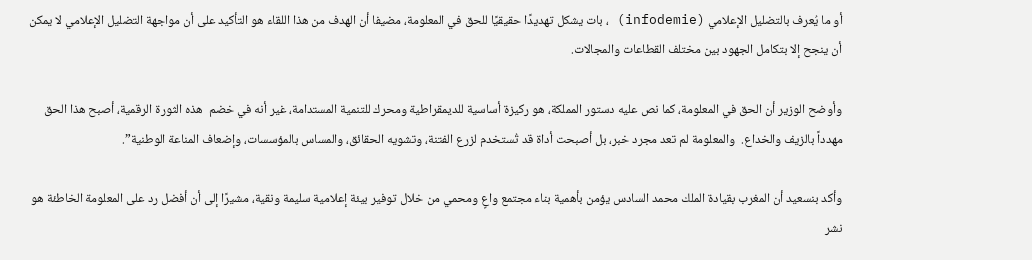أو ما يُعرف بالتضليل الإعلامي (infodemie) ، بات يشكل تهديدًا حقيقيًا للحق في المعلومة، مضيفا أن الهدف من هذا اللقاء هو التأكيد على أن مواجهة التضليل الإعلامي لا يمكن أن ينجح إلا بتكامل الجهود بين مختلف القطاعات والمجالات.

وأوضح الوزير أن الحق في المعلومة، كما نص عليه دستور المملكة، هو ركيزة أساسية للديمقراطية ومحرك للتنمية المستدامة، غير أنه في خضم  هذه الثورة الرقمية، أصبح هذا الحق مهدداً بالزيف والخداع.  والمعلومة لم تعد مجرد خبر، بل أصبحت أداة قد تُستخدم لزرع الفتنة، وتشويه الحقائق، والمساس بالمؤسسات، وإضعاف المناعة الوطنية”.

وأكد بنسعيد أن المغرب بقيادة الملك محمد السادس يؤمن بأهمية بناء مجتمع واعٍ ومحمي من خلال توفير بيئة إعلامية سليمة ونقية، مشيرًا إلى أن أفضل رد على المعلومة الخاطئة هو نشر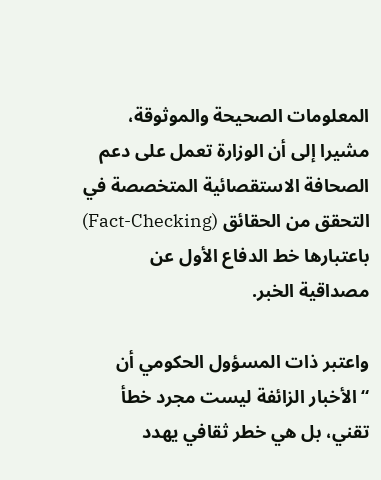المعلومات الصحيحة والموثوقة، مشيرا إلى أن الوزارة تعمل على دعم الصحافة الاستقصائية المتخصصة في التحقق من الحقائق (Fact-Checking) باعتبارها خط الدفاع الأول عن مصداقية الخبر.

واعتبر ذات المسؤول الحكومي أن “الأخبار الزائفة ليست مجرد خطأ تقني، بل هي خطر ثقافي يهدد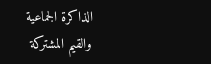الذاكرة الجماعية والقيم المشتركة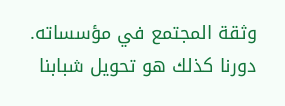وثقة المجتمع في مؤسساته. دورنا كذلك هو تحويل شبابنا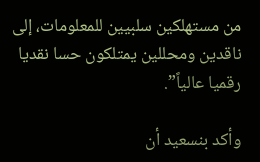من مستهلكين سلبيين للمعلومات، إلى ناقدين ومحللين يمتلكون حسا نقديا رقميا عالياً”.

وأكد بنسعيد أن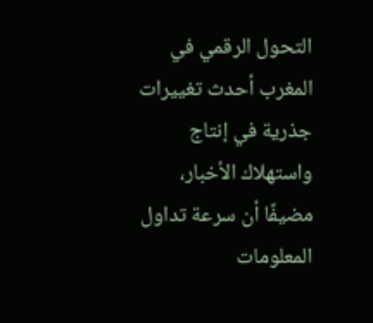التحول الرقمي في المغرب أحدث تغييرات جذرية في إنتاج واستهلاك الأخبار، مضيفًا أن سرعة تداول المعلومات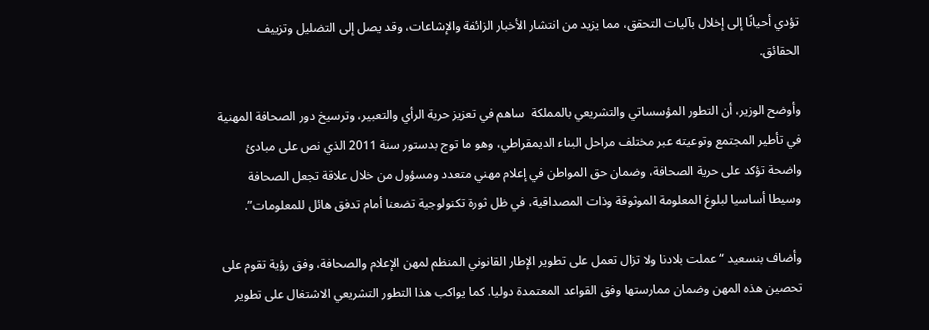تؤدي أحيانًا إلى إخلال بآليات التحقق، مما يزيد من انتشار الأخبار الزائفة والإشاعات، وقد يصل إلى التضليل وتزييف الحقائق.

وأوضح الوزير، أن التطور المؤسساتي والتشريعي بالمملكة  ساهم في تعزيز حرية الرأي والتعبير، وترسيخ دور الصحافة المهنية في تأطير المجتمع وتوعيته عبر مختلف مراحل البناء الديمقراطي، وهو ما توج بدستور سنة 2011 الذي نص على مبادئ واضحة تؤكد على حرية الصحافة، وضمان حق المواطن في إعلام مهني متعدد ومسؤول من خلال علاقة تجعل الصحافة وسيطا أساسيا لبلوغ المعلومة الموثوقة وذات المصداقية، في ظل ثورة تكنولوجية تضعنا أمام تدفق هائل للمعلومات”.

وأضاف بنسعيد “عملت بلادنا ولا تزال تعمل على تطوير الإطار القانوني المنظم لمهن الإعلام والصحافة، وفق رؤية تقوم على تحصين هذه المهن وضمان ممارستها وفق القواعد المعتمدة دوليا. كما يواكب هذا التطور التشريعي الاشتغال على تطوير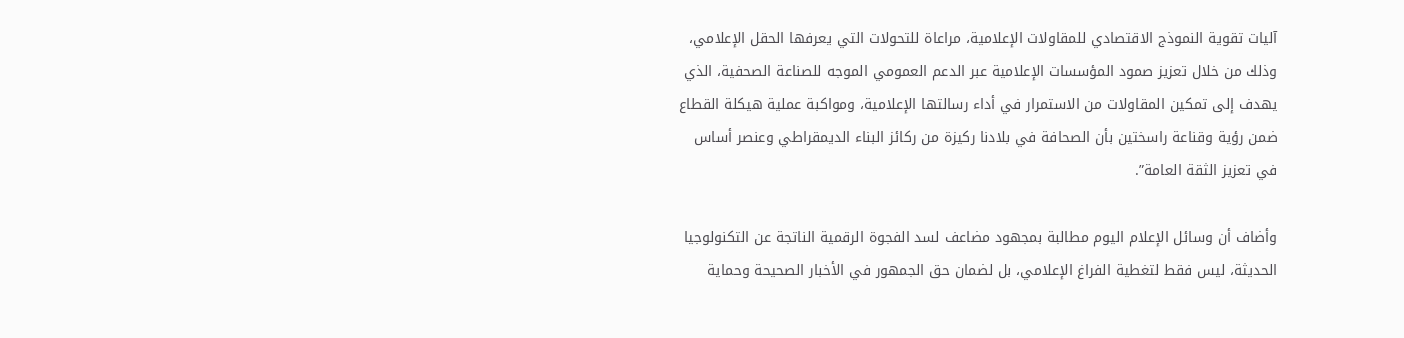آليات تقوية النموذج الاقتصادي للمقاولات الإعلامية، مراعاة للتحولات التي يعرفها الحقل الإعلامي، وذلك من خلال تعزيز صمود المؤسسات الإعلامية عبر الدعم العمومي الموجه للصناعة الصحفية، الذي يهدف إلى تمكين المقاولات من الاستمرار في أداء رسالتها الإعلامية، ومواكبة عملية هيكلة القطاع ضمن رؤية وقناعة راسختين بأن الصحافة في بلادنا ركيزة من ركائز البناء الديمقراطي وعنصر أساس في تعزيز الثقة العامة”.

وأضاف أن وسائل الإعلام اليوم مطالبة بمجهود مضاعف لسد الفجوة الرقمية الناتجة عن التكنولوجيا الحديثة، ليس فقط لتغطية الفراغ الإعلامي، بل لضمان حق الجمهور في الأخبار الصحيحة وحماية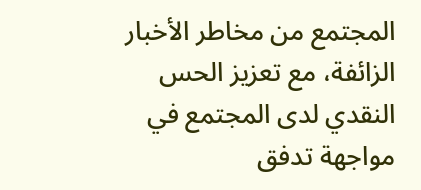المجتمع من مخاطر الأخبار الزائفة، مع تعزيز الحس النقدي لدى المجتمع في مواجهة تدفق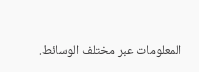المعلومات عبر مختلف الوسائط.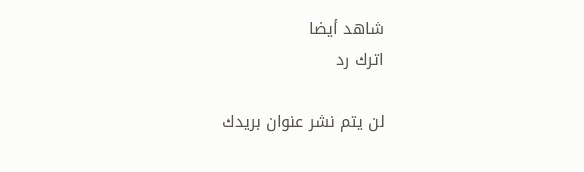شاهد أيضا
اترك رد

لن يتم نشر عنوان بريدك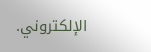الإلكتروني.